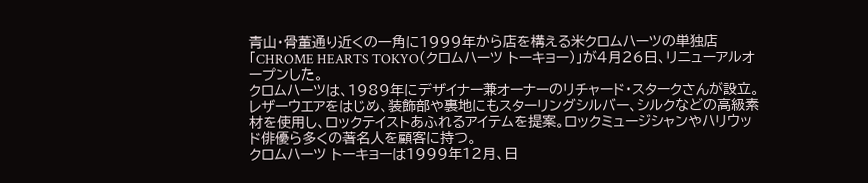青山・骨董通り近くの一角に1999年から店を構える米クロムハーツの単独店「CHROME HEARTS TOKYO(クロムハーツ トーキョー)」が4月26日、リニューアルオープンした。
クロムハーツは、1989年にデザイナー兼オーナーのリチャード・スタークさんが設立。レザーウエアをはじめ、装飾部や裏地にもスターリングシルバー、シルクなどの高級素材を使用し、ロックテイストあふれるアイテムを提案。ロックミュージシャンやハリウッド俳優ら多くの著名人を顧客に持つ。
クロムハーツ トーキョーは1999年12月、日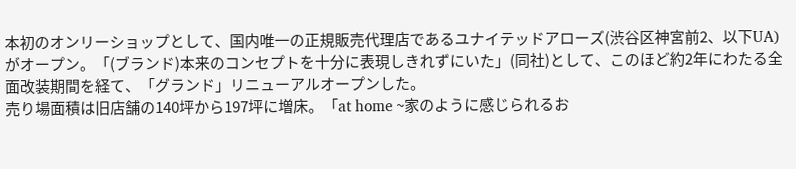本初のオンリーショップとして、国内唯一の正規販売代理店であるユナイテッドアローズ(渋谷区神宮前2、以下UA)がオープン。「(ブランド)本来のコンセプトを十分に表現しきれずにいた」(同社)として、このほど約2年にわたる全面改装期間を経て、「グランド」リニューアルオープンした。
売り場面積は旧店舗の140坪から197坪に増床。「at home ~家のように感じられるお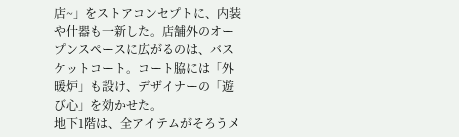店~」をストアコンセプトに、内装や什器も一新した。店舗外のオープンスペースに広がるのは、バスケットコート。コート脇には「外暖炉」も設け、デザイナーの「遊び心」を効かせた。
地下1階は、全アイテムがそろうメ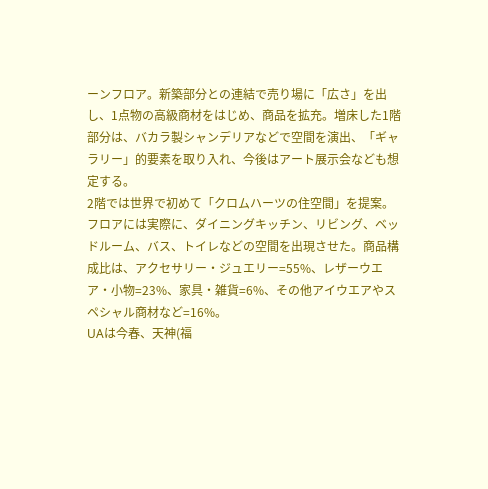ーンフロア。新築部分との連結で売り場に「広さ」を出し、1点物の高級商材をはじめ、商品を拡充。増床した1階部分は、バカラ製シャンデリアなどで空間を演出、「ギャラリー」的要素を取り入れ、今後はアート展示会なども想定する。
2階では世界で初めて「クロムハーツの住空間」を提案。フロアには実際に、ダイニングキッチン、リビング、ベッドルーム、バス、トイレなどの空間を出現させた。商品構成比は、アクセサリー・ジュエリー=55%、レザーウエア・小物=23%、家具・雑貨=6%、その他アイウエアやスペシャル商材など=16%。
UAは今春、天神(福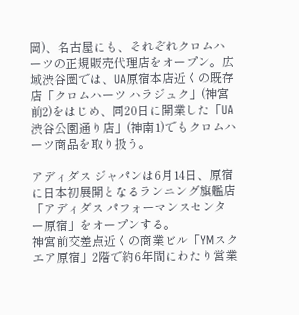岡)、名古屋にも、それぞれクロムハーツの正規販売代理店をオープン。広域渋谷圏では、UA原宿本店近くの既存店「クロムハーツ ハラジュク」(神宮前2)をはじめ、同20日に開業した「UA渋谷公園通り店」(神南1)でもクロムハーツ商品を取り扱う。

アディダス ジャパンは6月14日、原宿に日本初展開となるランニング旗艦店「アディダス パフォーマンスセンター原宿」をオープンする。
神宮前交差点近くの商業ビル「YMスクエア原宿」2階で約6年間にわたり営業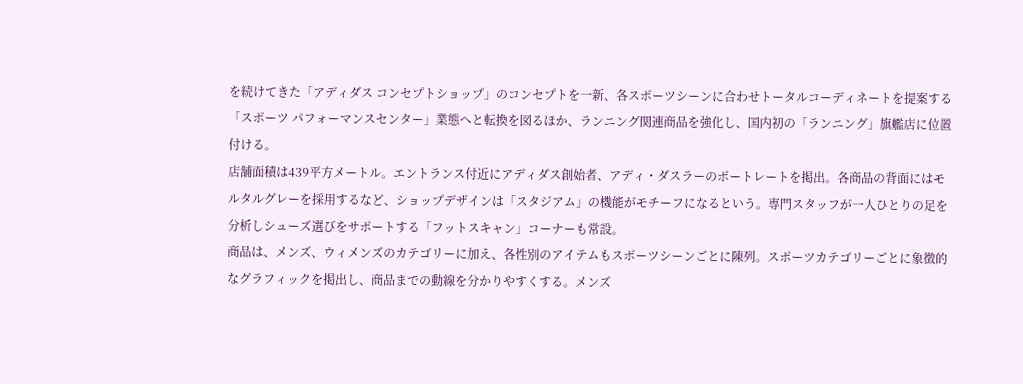を続けてきた「アディダス コンセプトショップ」のコンセプトを一新、各スポーツシーンに合わせトータルコーディネートを提案する「スポーツ パフォーマンスセンター」業態へと転換を図るほか、ランニング関連商品を強化し、国内初の「ランニング」旗艦店に位置付ける。
店舗面積は439平方メートル。エントランス付近にアディダス創始者、アディ・ダスラーのポートレートを掲出。各商品の背面にはモルタルグレーを採用するなど、ショップデザインは「スタジアム」の機能がモチーフになるという。専門スタッフが一人ひとりの足を分析しシューズ選びをサポートする「フットスキャン」コーナーも常設。
商品は、メンズ、ウィメンズのカテゴリーに加え、各性別のアイテムもスポーツシーンごとに陳列。スポーツカテゴリーごとに象徴的なグラフィックを掲出し、商品までの動線を分かりやすくする。メンズ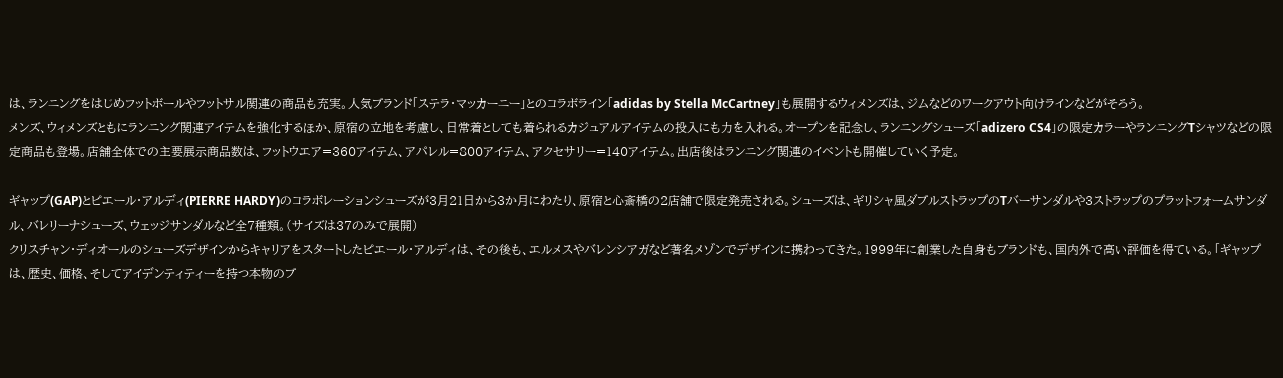は、ランニングをはじめフットボールやフットサル関連の商品も充実。人気ブランド「ステラ・マッカーニー」とのコラボライン「adidas by Stella McCartney」も展開するウィメンズは、ジムなどのワークアウト向けラインなどがそろう。
メンズ、ウィメンズともにランニング関連アイテムを強化するほか、原宿の立地を考慮し、日常着としても着られるカジュアルアイテムの投入にも力を入れる。オープンを記念し、ランニングシューズ「adizero CS4」の限定カラーやランニングTシャツなどの限定商品も登場。店舗全体での主要展示商品数は、フットウエア=360アイテム、アパレル=800アイテム、アクセサリー=140アイテム。出店後はランニング関連のイベントも開催していく予定。

ギャップ(GAP)とピエール・アルディ(PIERRE HARDY)のコラボレーションシューズが3月21日から3か月にわたり、原宿と心斎橋の2店舗で限定発売される。シューズは、ギリシャ風ダブルストラップのTバーサンダルや3ストラップのプラットフォームサンダル、バレリーナシューズ、ウェッジサンダルなど全7種類。(サイズは37のみで展開)
クリスチャン・ディオールのシューズデザインからキャリアをスタートしたピエール・アルディは、その後も、エルメスやバレンシアガなど著名メゾンでデザインに携わってきた。1999年に創業した自身もブランドも、国内外で高い評価を得ている。「ギャップは、歴史、価格、そしてアイデンティティーを持つ本物のブ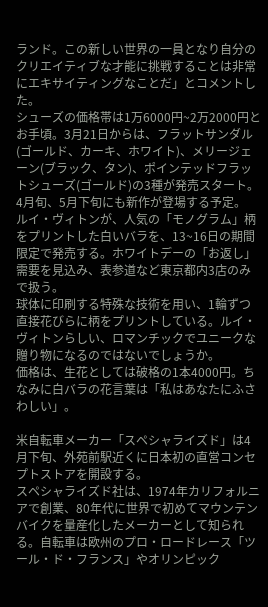ランド。この新しい世界の一員となり自分のクリエイティブな才能に挑戦することは非常にエキサイティングなことだ」とコメントした。
シューズの価格帯は1万6000円~2万2000円とお手頃。3月21日からは、フラットサンダル(ゴールド、カーキ、ホワイト)、メリージェーン(ブラック、タン)、ポインテッドフラットシューズ(ゴールド)の3種が発売スタート。4月旬、5月下旬にも新作が登場する予定。
ルイ・ヴィトンが、人気の「モノグラム」柄をプリントした白いバラを、13~16日の期間限定で発売する。ホワイトデーの「お返し」需要を見込み、表参道など東京都内3店のみで扱う。
球体に印刷する特殊な技術を用い、1輪ずつ直接花びらに柄をプリントしている。ルイ・ヴィトンらしい、ロマンチックでユニークな贈り物になるのではないでしょうか。
価格は、生花としては破格の1本4000円。ちなみに白バラの花言葉は「私はあなたにふさわしい」。

米自転車メーカー「スペシャライズド」は4月下旬、外苑前駅近くに日本初の直営コンセプトストアを開設する。
スペシャライズド社は、1974年カリフォルニアで創業、80年代に世界で初めてマウンテンバイクを量産化したメーカーとして知られる。自転車は欧州のプロ・ロードレース「ツール・ド・フランス」やオリンピック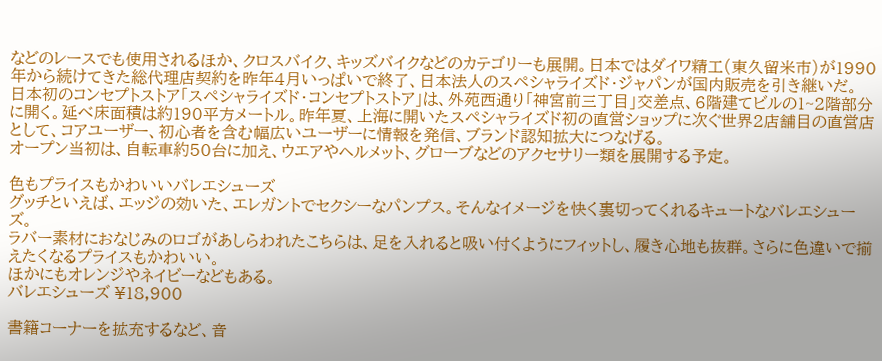などのレースでも使用されるほか、クロスバイク、キッズバイクなどのカテゴリーも展開。日本ではダイワ精工(東久留米市)が1990年から続けてきた総代理店契約を昨年4月いっぱいで終了、日本法人のスペシャライズド・ジャパンが国内販売を引き継いだ。
日本初のコンセプトストア「スペシャライズド・コンセプトストア」は、外苑西通り「神宮前三丁目」交差点、6階建てビルの1~2階部分に開く。延べ床面積は約190平方メートル。昨年夏、上海に開いたスペシャライズド初の直営ショップに次ぐ世界2店舗目の直営店として、コアユーザー、初心者を含む幅広いユーザーに情報を発信、ブランド認知拡大につなげる。
オープン当初は、自転車約50台に加え、ウエアやヘルメット、グローブなどのアクセサリー類を展開する予定。

色もプライスもかわいいバレエシューズ
グッチといえば、エッジの効いた、エレガントでセクシーなパンプス。そんなイメージを快く裏切ってくれるキュートなバレエシューズ。
ラバー素材におなじみのロゴがあしらわれたこちらは、足を入れると吸い付くようにフィットし、履き心地も抜群。さらに色違いで揃えたくなるプライスもかわいい。
ほかにもオレンジやネイビーなどもある。
バレエシューズ ¥18,900

書籍コーナーを拡充するなど、音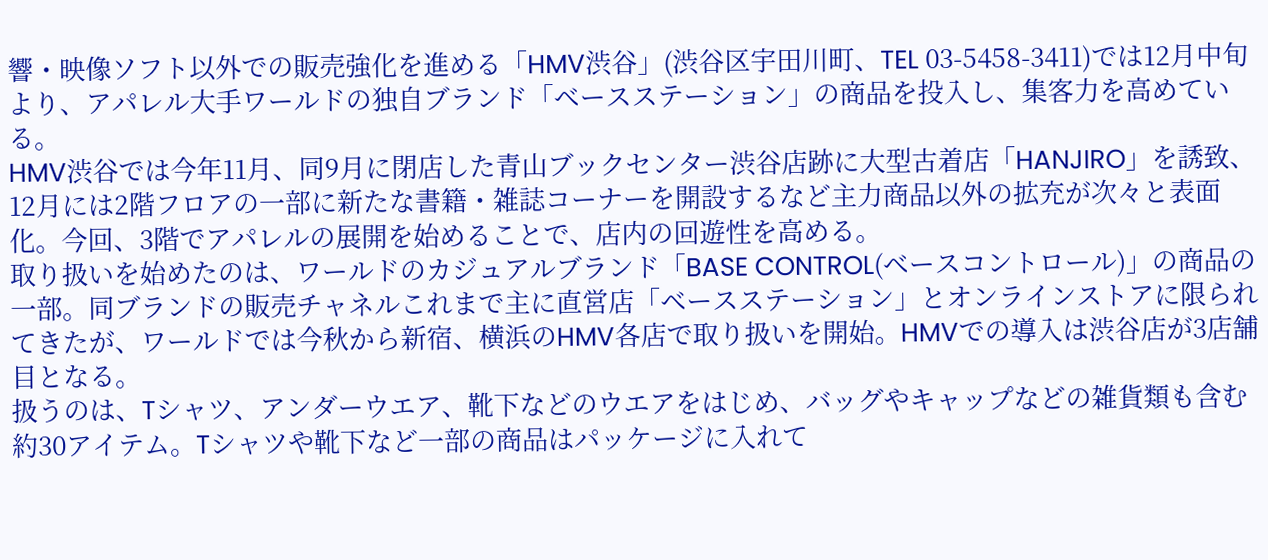響・映像ソフト以外での販売強化を進める「HMV渋谷」(渋谷区宇田川町、TEL 03-5458-3411)では12月中旬より、アパレル大手ワールドの独自ブランド「ベースステーション」の商品を投入し、集客力を高めている。
HMV渋谷では今年11月、同9月に閉店した青山ブックセンター渋谷店跡に大型古着店「HANJIRO」を誘致、12月には2階フロアの一部に新たな書籍・雑誌コーナーを開設するなど主力商品以外の拡充が次々と表面化。今回、3階でアパレルの展開を始めることで、店内の回遊性を高める。
取り扱いを始めたのは、ワールドのカジュアルブランド「BASE CONTROL(ベースコントロール)」の商品の一部。同ブランドの販売チャネルこれまで主に直営店「ベースステーション」とオンラインストアに限られてきたが、ワールドでは今秋から新宿、横浜のHMV各店で取り扱いを開始。HMVでの導入は渋谷店が3店舗目となる。
扱うのは、Tシャツ、アンダーウエア、靴下などのウエアをはじめ、バッグやキャップなどの雑貨類も含む約30アイテム。Tシャツや靴下など一部の商品はパッケージに入れて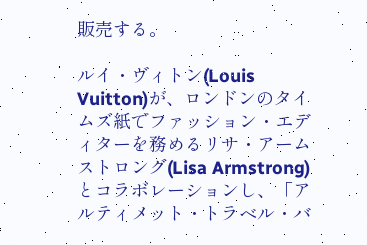販売する。

ルイ・ヴィトン(Louis Vuitton)が、ロンドンのタイムズ紙でファッション・エディターを務めるリサ・アームストロング(Lisa Armstrong)とコラボレーションし、「アルティメット・トラベル・バ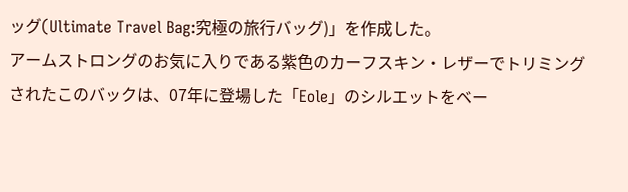ッグ(Ultimate Travel Bag:究極の旅行バッグ)」を作成した。
アームストロングのお気に入りである紫色のカーフスキン・レザーでトリミングされたこのバックは、07年に登場した「Eole」のシルエットをベー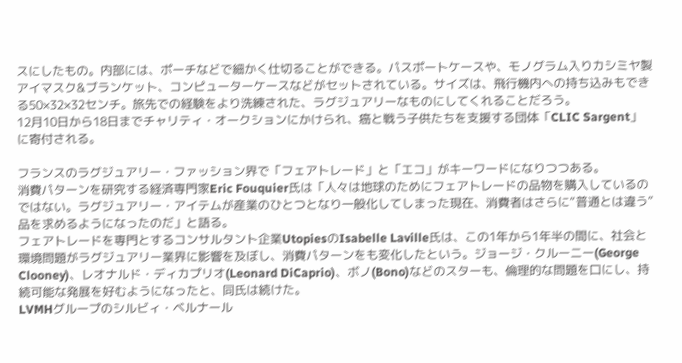スにしたもの。内部には、ポーチなどで細かく仕切ることができる。パスポートケースや、モノグラム入りカシミヤ製アイマスク&ブランケット、コンピューターケースなどがセットされている。サイズは、飛行機内への持ち込みもできる50×32×32センチ。旅先での経験をより洗練された、ラグジュアリーなものにしてくれることだろう。
12月10日から18日までチャリティ・オークションにかけられ、癌と戦う子供たちを支援する団体「CLIC Sargent」に寄付される。

フランスのラグジュアリー・ファッション界で「フェアトレード」と「エコ」がキーワードになりつつある。
消費パターンを研究する経済専門家Eric Fouquier氏は「人々は地球のためにフェアトレードの品物を購入しているのではない。ラグジュアリー・アイテムが産業のひとつとなり一般化してしまった現在、消費者はさらに“普通とは違う”品を求めるようになったのだ」と語る。
フェアトレードを専門とするコンサルタント企業UtopiesのIsabelle Laville氏は、この1年から1年半の間に、社会と環境問題がラグジュアリー業界に影響を及ぼし、消費パターンをも変化したという。ジョージ・クルーニー(George Clooney)、レオナルド・ディカプリオ(Leonard DiCaprio)、ボノ(Bono)などのスターも、倫理的な問題を口にし、持続可能な発展を好むようになったと、同氏は続けた。
LVMHグループのシルビィ・ベルナール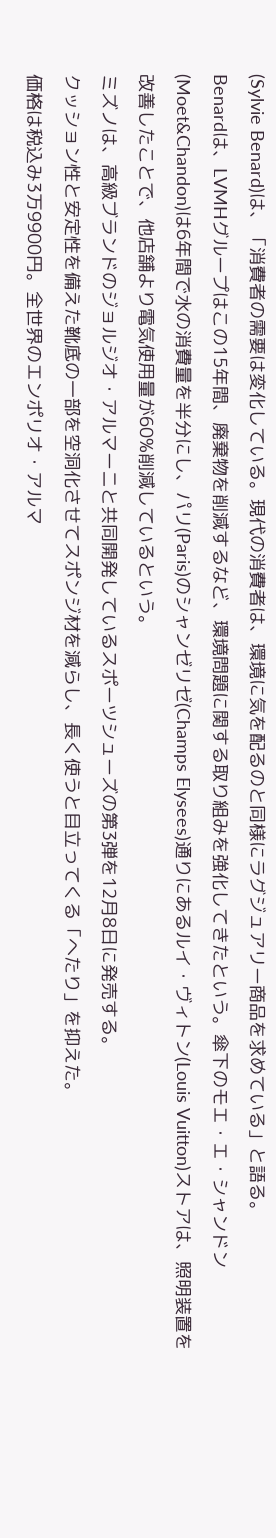(Sylvie Benard)は、「消費者の需要は変化している。現代の消費者は、環境に気を配るのと同様にラグジュアリー商品を求めている」と語る。
Benardは、LVMHグループはこの15年間、廃棄物を削減するなど、環境問題に関する取り組みを強化してきたという。傘下のモエ・エ・シャンドン(Moet&Chandon)は6年間で水の消費量を半分にし、パリ(Paris)のシャンゼリゼ(Champs Elysees)通りにあるルイ・ヴィトン(Louis Vuitton)ストアは、照明装置を改善したことで、他店舗より電気使用量が60%削減しているという。
ミズノは、高級ブランドのジョルジオ・アルマーニと共同開発しているスポーツシューズの第3弾を12月8日に発売する。
クッション性と安定性を備えた靴底の一部を空洞化させてスポンジ材を減らし、長く使うと目立ってくる「へたり」を抑えた。
価格は税込み3万9900円。全世界のエンポリオ・アルマ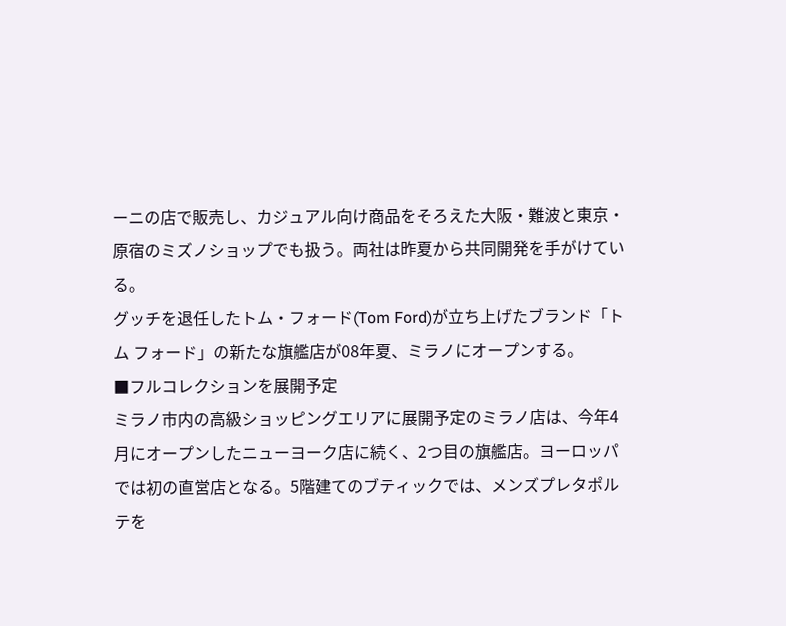ーニの店で販売し、カジュアル向け商品をそろえた大阪・難波と東京・原宿のミズノショップでも扱う。両社は昨夏から共同開発を手がけている。
グッチを退任したトム・フォード(Tom Ford)が立ち上げたブランド「トム フォード」の新たな旗艦店が08年夏、ミラノにオープンする。
■フルコレクションを展開予定
ミラノ市内の高級ショッピングエリアに展開予定のミラノ店は、今年4月にオープンしたニューヨーク店に続く、2つ目の旗艦店。ヨーロッパでは初の直営店となる。5階建てのブティックでは、メンズプレタポルテを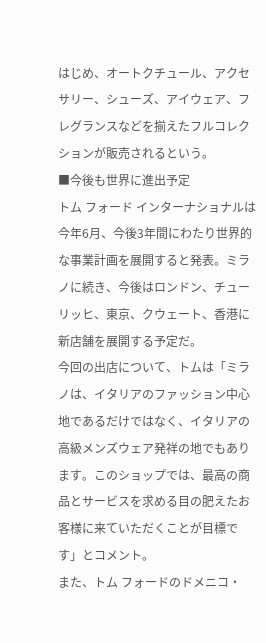はじめ、オートクチュール、アクセサリー、シューズ、アイウェア、フレグランスなどを揃えたフルコレクションが販売されるという。
■今後も世界に進出予定
トム フォード インターナショナルは今年6月、今後3年間にわたり世界的な事業計画を展開すると発表。ミラノに続き、今後はロンドン、チューリッヒ、東京、クウェート、香港に新店舗を展開する予定だ。
今回の出店について、トムは「ミラノは、イタリアのファッション中心地であるだけではなく、イタリアの高級メンズウェア発祥の地でもあります。このショップでは、最高の商品とサービスを求める目の肥えたお客様に来ていただくことが目標です」とコメント。
また、トム フォードのドメニコ・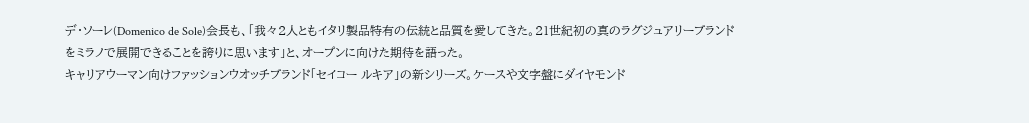デ・ソーレ(Domenico de Sole)会長も、「我々2人ともイタリ製品特有の伝統と品質を愛してきた。21世紀初の真のラグジュアリーブランドをミラノで展開できることを誇りに思います」と、オープンに向けた期待を語った。
キャリアウーマン向けファッションウオッチブランド「セイコー ルキア」の新シリーズ。ケースや文字盤にダイヤモンド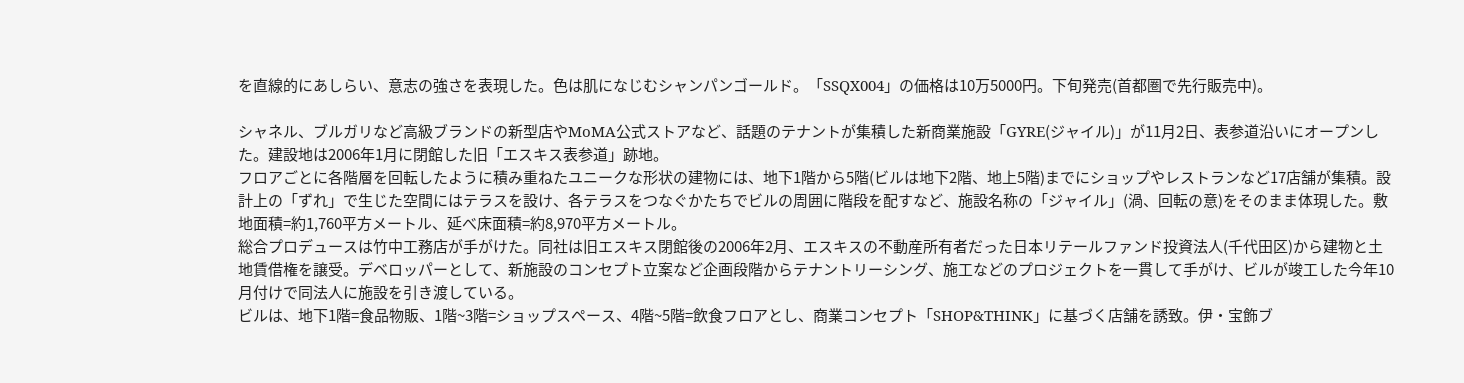を直線的にあしらい、意志の強さを表現した。色は肌になじむシャンパンゴールド。「SSQX004」の価格は10万5000円。下旬発売(首都圏で先行販売中)。

シャネル、ブルガリなど高級ブランドの新型店やMoMA公式ストアなど、話題のテナントが集積した新商業施設「GYRE(ジャイル)」が11月2日、表参道沿いにオープンした。建設地は2006年1月に閉館した旧「エスキス表参道」跡地。
フロアごとに各階層を回転したように積み重ねたユニークな形状の建物には、地下1階から5階(ビルは地下2階、地上5階)までにショップやレストランなど17店舗が集積。設計上の「ずれ」で生じた空間にはテラスを設け、各テラスをつなぐかたちでビルの周囲に階段を配すなど、施設名称の「ジャイル」(渦、回転の意)をそのまま体現した。敷地面積=約1,760平方メートル、延べ床面積=約8,970平方メートル。
総合プロデュースは竹中工務店が手がけた。同社は旧エスキス閉館後の2006年2月、エスキスの不動産所有者だった日本リテールファンド投資法人(千代田区)から建物と土地賃借権を譲受。デベロッパーとして、新施設のコンセプト立案など企画段階からテナントリーシング、施工などのプロジェクトを一貫して手がけ、ビルが竣工した今年10月付けで同法人に施設を引き渡している。
ビルは、地下1階=食品物販、1階~3階=ショップスペース、4階~5階=飲食フロアとし、商業コンセプト「SHOP&THINK」に基づく店舗を誘致。伊・宝飾ブ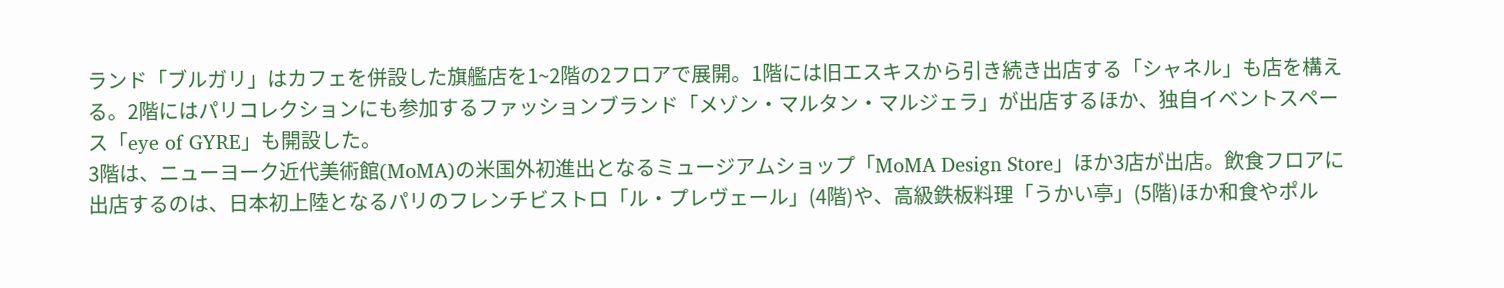ランド「ブルガリ」はカフェを併設した旗艦店を1~2階の2フロアで展開。1階には旧エスキスから引き続き出店する「シャネル」も店を構える。2階にはパリコレクションにも参加するファッションブランド「メゾン・マルタン・マルジェラ」が出店するほか、独自イベントスペース「eye of GYRE」も開設した。
3階は、ニューヨーク近代美術館(MoMA)の米国外初進出となるミュージアムショップ「MoMA Design Store」ほか3店が出店。飲食フロアに出店するのは、日本初上陸となるパリのフレンチビストロ「ル・プレヴェール」(4階)や、高級鉄板料理「うかい亭」(5階)ほか和食やポル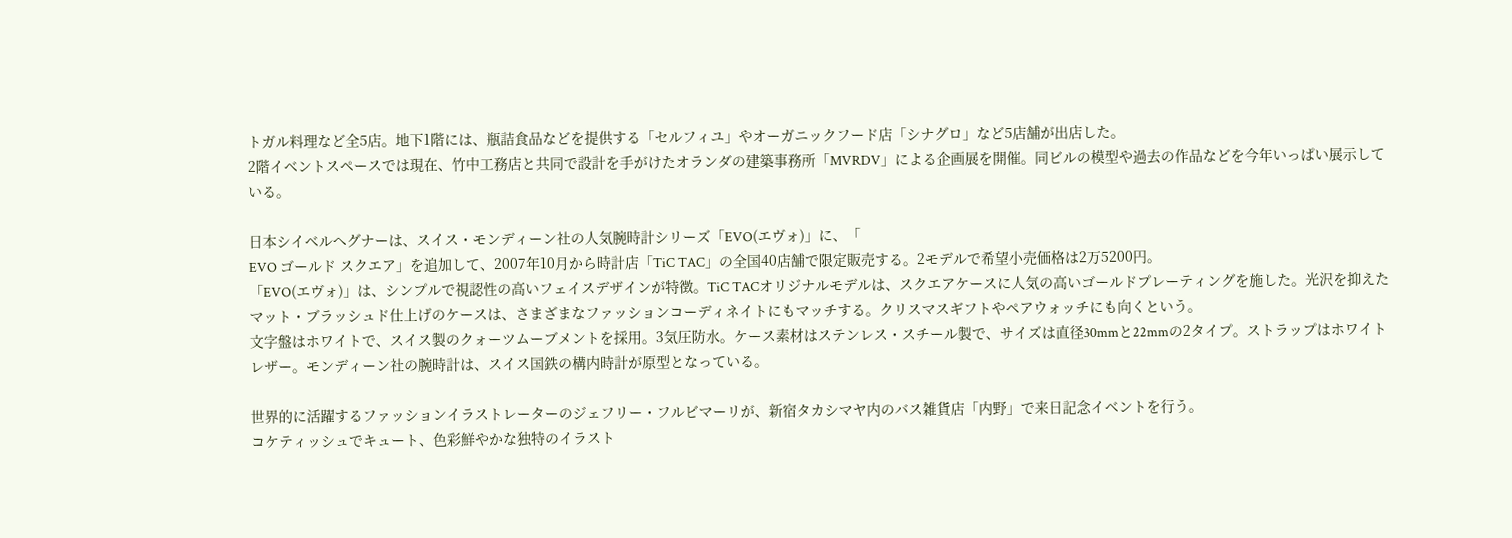トガル料理など全5店。地下1階には、瓶詰食品などを提供する「セルフィユ」やオーガニックフード店「シナグロ」など5店舗が出店した。
2階イベントスペースでは現在、竹中工務店と共同で設計を手がけたオランダの建築事務所「MVRDV」による企画展を開催。同ビルの模型や過去の作品などを今年いっぱい展示している。

日本シイベルへグナーは、スイス・モンディーン社の人気腕時計シリーズ「EVO(エヴォ)」に、「
EVO ゴールド スクエア」を追加して、2007年10月から時計店「TiC TAC」の全国40店舗で限定販売する。2モデルで希望小売価格は2万5200円。
「EVO(エヴォ)」は、シンプルで視認性の高いフェイスデザインが特徴。TiC TACオリジナルモデルは、スクエアケースに人気の高いゴールドプレーティングを施した。光沢を抑えたマット・ブラッシュド仕上げのケースは、さまざまなファッションコーディネイトにもマッチする。クリスマスギフトやペアウォッチにも向くという。
文字盤はホワイトで、スイス製のクォーツムーブメントを採用。3気圧防水。ケース素材はステンレス・スチール製で、サイズは直径30mmと22mmの2タイプ。ストラップはホワイトレザー。モンディーン社の腕時計は、スイス国鉄の構内時計が原型となっている。

世界的に活躍するファッションイラストレーターのジェフリー・フルビマーリが、新宿タカシマヤ内のバス雑貨店「内野」で来日記念イベントを行う。
コケティッシュでキュート、色彩鮮やかな独特のイラスト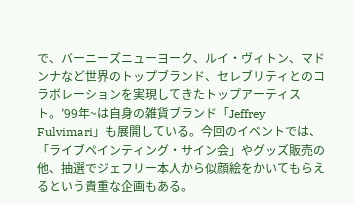で、バーニーズニューヨーク、ルイ・ヴィトン、マドンナなど世界のトップブランド、セレブリティとのコラボレーションを実現してきたトップアーティスト。’99年~は自身の雑貨ブランド「Jeffrey Fulvimari」も展開している。今回のイベントでは、「ライブペインティング・サイン会」やグッズ販売の他、抽選でジェフリー本人から似顔絵をかいてもらえるという貴重な企画もある。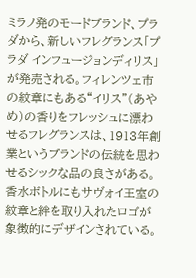ミラノ発のモードブランド、プラダから、新しいフレグランス「プラダ インフュージョンディリス」が発売される。フィレンツェ市の紋章にもある“イリス”(あやめ)の香りをフレッシュに漂わせるフレグランスは、1913年創業というブランドの伝統を思わせるシックな品の良さがある。香水ボトルにもサヴォイ王室の紋章と絆を取り入れたロゴが象徴的にデザインされている。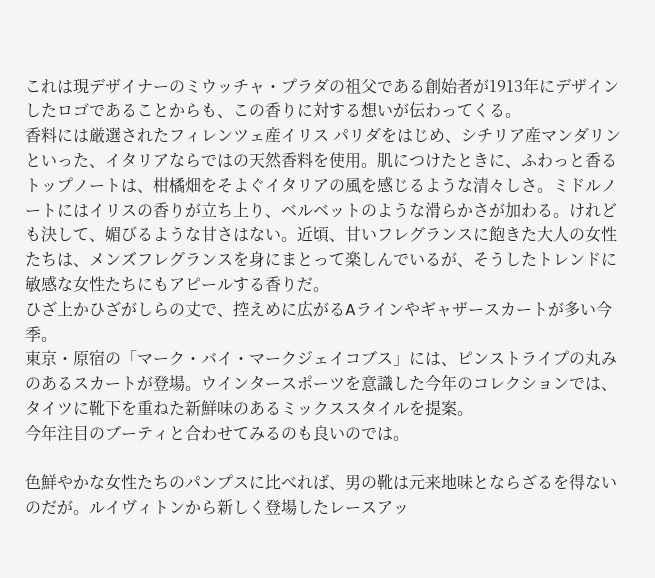これは現デザイナーのミウッチャ・プラダの祖父である創始者が1913年にデザインしたロゴであることからも、この香りに対する想いが伝わってくる。
香料には厳選されたフィレンツェ産イリス パリダをはじめ、シチリア産マンダリンといった、イタリアならではの天然香料を使用。肌につけたときに、ふわっと香るトップノートは、柑橘畑をそよぐイタリアの風を感じるような清々しさ。ミドルノートにはイリスの香りが立ち上り、ベルベットのような滑らかさが加わる。けれども決して、媚びるような甘さはない。近頃、甘いフレグランスに飽きた大人の女性たちは、メンズフレグランスを身にまとって楽しんでいるが、そうしたトレンドに敏感な女性たちにもアピールする香りだ。
ひざ上かひざがしらの丈で、控えめに広がるAラインやギャザースカートが多い今季。
東京・原宿の「マーク・バイ・マークジェイコブス」には、ピンストライプの丸みのあるスカートが登場。ウインタースポーツを意識した今年のコレクションでは、タイツに靴下を重ねた新鮮味のあるミックススタイルを提案。
今年注目のブーティと合わせてみるのも良いのでは。

色鮮やかな女性たちのパンプスに比べれば、男の靴は元来地味とならざるを得ないのだが。ルイヴィトンから新しく登場したレースアッ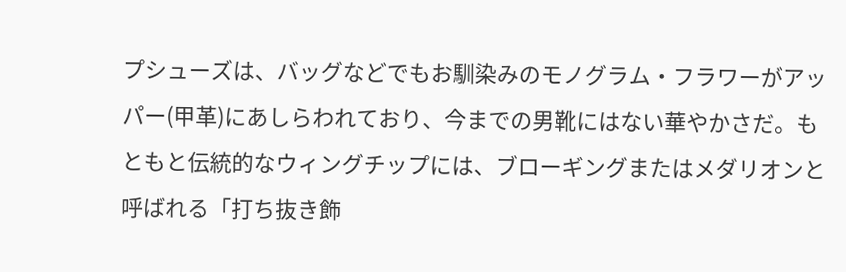プシューズは、バッグなどでもお馴染みのモノグラム・フラワーがアッパー(甲革)にあしらわれており、今までの男靴にはない華やかさだ。もともと伝統的なウィングチップには、ブローギングまたはメダリオンと呼ばれる「打ち抜き飾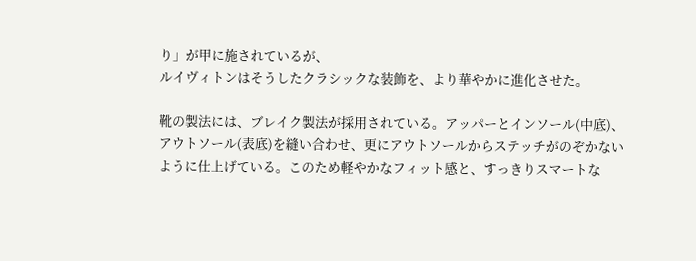り」が甲に施されているが、
ルイヴィトンはそうしたクラシックな装飾を、より華やかに進化させた。

靴の製法には、ブレイク製法が採用されている。アッパーとインソール(中底)、アウトソール(表底)を縫い合わせ、更にアウトソールからステッチがのぞかないように仕上げている。このため軽やかなフィット感と、すっきりスマートな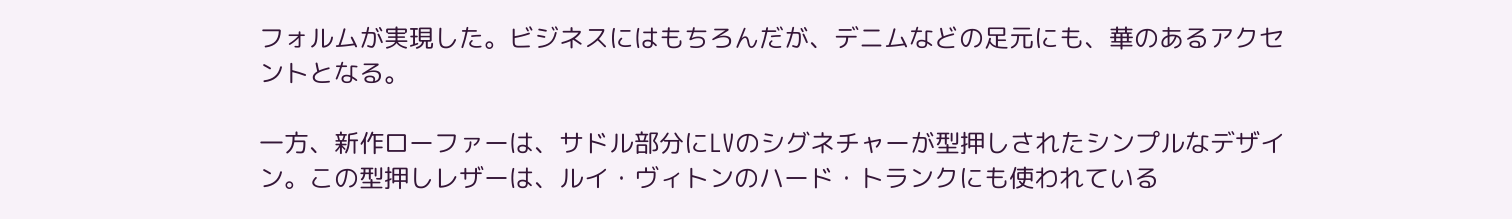フォルムが実現した。ビジネスにはもちろんだが、デニムなどの足元にも、華のあるアクセントとなる。

一方、新作ローファーは、サドル部分にLVのシグネチャーが型押しされたシンプルなデザイン。この型押しレザーは、ルイ・ヴィトンのハード・トランクにも使われている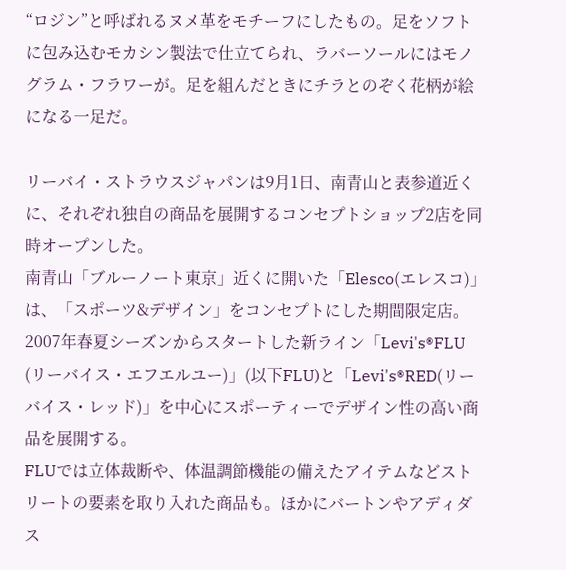“ロジン”と呼ばれるヌメ革をモチーフにしたもの。足をソフトに包み込むモカシン製法で仕立てられ、ラバーソールにはモノグラム・フラワーが。足を組んだときにチラとのぞく花柄が絵になる一足だ。

リーバイ・ストラウスジャパンは9月1日、南青山と表参道近くに、それぞれ独自の商品を展開するコンセプトショップ2店を同時オープンした。
南青山「ブルーノート東京」近くに開いた「Elesco(エレスコ)」は、「スポーツ&デザイン」をコンセプトにした期間限定店。2007年春夏シーズンからスタートした新ライン「Levi's®FLU (リーバイス・エフエルユー)」(以下FLU)と「Levi's®RED(リーバイス・レッド)」を中心にスポーティーでデザイン性の高い商品を展開する。
FLUでは立体裁断や、体温調節機能の備えたアイテムなどストリートの要素を取り入れた商品も。ほかにバートンやアディダス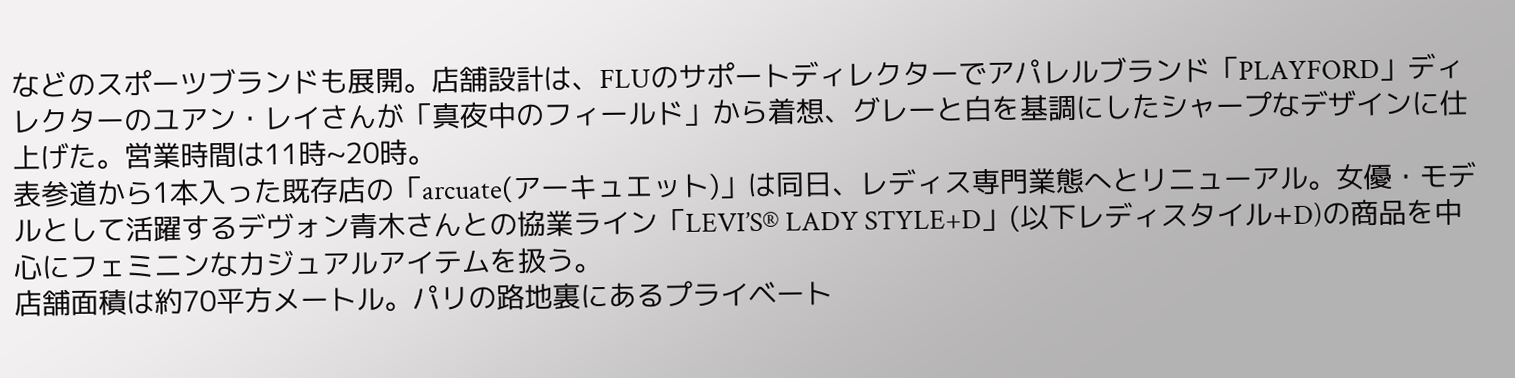などのスポーツブランドも展開。店舗設計は、FLUのサポートディレクターでアパレルブランド「PLAYFORD」ディレクターのユアン・レイさんが「真夜中のフィールド」から着想、グレーと白を基調にしたシャープなデザインに仕上げた。営業時間は11時~20時。
表参道から1本入った既存店の「arcuate(アーキュエット)」は同日、レディス専門業態へとリニューアル。女優・モデルとして活躍するデヴォン青木さんとの協業ライン「LEVI’S® LADY STYLE+D」(以下レディスタイル+D)の商品を中心にフェミニンなカジュアルアイテムを扱う。
店舗面積は約70平方メートル。パリの路地裏にあるプライベート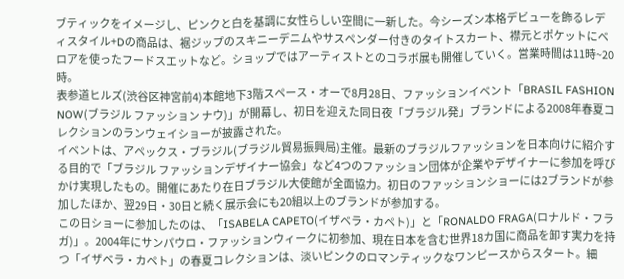ブティックをイメージし、ピンクと白を基調に女性らしい空間に一新した。今シーズン本格デビューを飾るレディスタイル+Dの商品は、裾ジップのスキニーデニムやサスペンダー付きのタイトスカート、襟元とポケットにベロアを使ったフードスエットなど。ショップではアーティストとのコラボ展も開催していく。営業時間は11時~20時。
表参道ヒルズ(渋谷区神宮前4)本館地下3階スペース・オーで8月28日、ファッションイベント「BRASIL FASHION NOW(ブラジル ファッション ナウ)」が開幕し、初日を迎えた同日夜「ブラジル発」ブランドによる2008年春夏コレクションのランウェイショーが披露された。
イベントは、アペックス・ブラジル(ブラジル貿易振興局)主催。最新のブラジルファッションを日本向けに紹介する目的で「ブラジル ファッションデザイナー協会」など4つのファッション団体が企業やデザイナーに参加を呼びかけ実現したもの。開催にあたり在日ブラジル大使館が全面協力。初日のファッションショーには2ブランドが参加したほか、翌29日・30日と続く展示会にも20組以上のブランドが参加する。
この日ショーに参加したのは、「ISABELA CAPETO(イザベラ・カペト)」と「RONALDO FRAGA(ロナルド・フラガ)」。2004年にサンパウロ・ファッションウィークに初参加、現在日本を含む世界18カ国に商品を卸す実力を持つ「イザベラ・カペト」の春夏コレクションは、淡いピンクのロマンティックなワンピースからスタート。細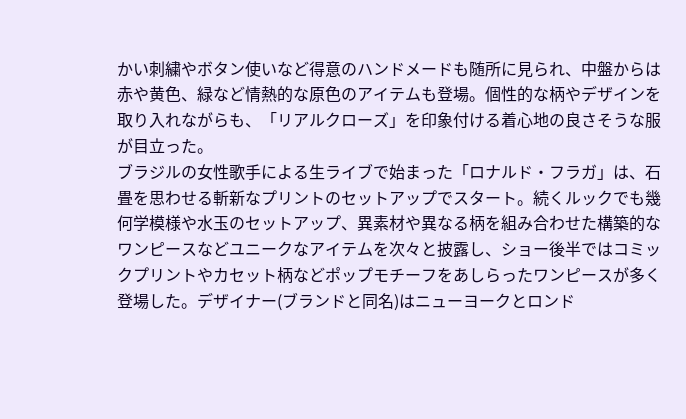かい刺繍やボタン使いなど得意のハンドメードも随所に見られ、中盤からは赤や黄色、緑など情熱的な原色のアイテムも登場。個性的な柄やデザインを取り入れながらも、「リアルクローズ」を印象付ける着心地の良さそうな服が目立った。
ブラジルの女性歌手による生ライブで始まった「ロナルド・フラガ」は、石畳を思わせる斬新なプリントのセットアップでスタート。続くルックでも幾何学模様や水玉のセットアップ、異素材や異なる柄を組み合わせた構築的なワンピースなどユニークなアイテムを次々と披露し、ショー後半ではコミックプリントやカセット柄などポップモチーフをあしらったワンピースが多く登場した。デザイナー(ブランドと同名)はニューヨークとロンド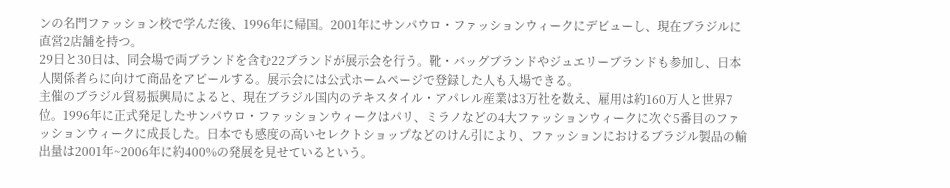ンの名門ファッション校で学んだ後、1996年に帰国。2001年にサンパウロ・ファッションウィークにデビューし、現在ブラジルに直営2店舗を持つ。
29日と30日は、同会場で両ブランドを含む22ブランドが展示会を行う。靴・バッグブランドやジュエリーブランドも参加し、日本人関係者らに向けて商品をアピールする。展示会には公式ホームページで登録した人も入場できる。
主催のブラジル貿易振興局によると、現在ブラジル国内のテキスタイル・アパレル産業は3万社を数え、雇用は約160万人と世界7位。1996年に正式発足したサンパウロ・ファッションウィークはパリ、ミラノなどの4大ファッションウィークに次ぐ5番目のファッションウィークに成長した。日本でも感度の高いセレクトショップなどのけん引により、ファッションにおけるブラジル製品の輸出量は2001年~2006年に約400%の発展を見せているという。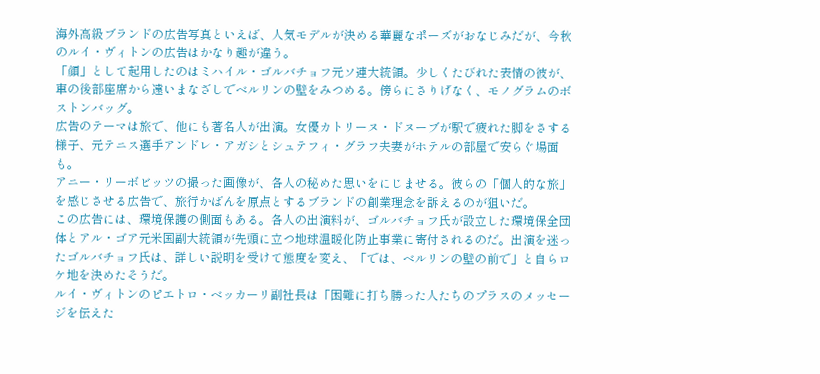海外高級ブランドの広告写真といえば、人気モデルが決める華麗なポーズがおなじみだが、今秋のルイ・ヴィトンの広告はかなり趣が違う。
「顔」として起用したのはミハイル・ゴルバチョフ元ソ連大統領。少しくたびれた表情の彼が、車の後部座席から遠いまなざしでベルリンの壁をみつめる。傍らにさりげなく、モノグラムのボストンバッグ。
広告のテーマは旅で、他にも著名人が出演。女優カトリーヌ・ドヌーブが駅で疲れた脚をさする様子、元テニス選手アンドレ・アガシとシュテフィ・グラフ夫妻がホテルの部屋で安らぐ場面も。
アニー・リーボビッツの撮った画像が、各人の秘めた思いをにじませる。彼らの「個人的な旅」を感じさせる広告で、旅行かばんを原点とするブランドの創業理念を訴えるのが狙いだ。
この広告には、環境保護の側面もある。各人の出演料が、ゴルバチョフ氏が設立した環境保全団体とアル・ゴア元米国副大統領が先頭に立つ地球温暖化防止事業に寄付されるのだ。出演を迷ったゴルバチョフ氏は、詳しい説明を受けて態度を変え、「では、ベルリンの壁の前で」と自らロケ地を決めたそうだ。
ルイ・ヴィトンのピエトロ・ベッカーリ副社長は「困難に打ち勝った人たちのプラスのメッセージを伝えた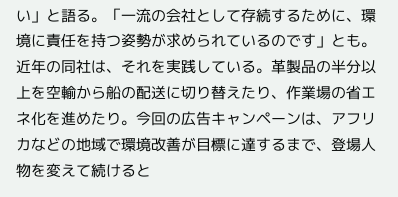い」と語る。「一流の会社として存続するために、環境に責任を持つ姿勢が求められているのです」とも。
近年の同社は、それを実践している。革製品の半分以上を空輸から船の配送に切り替えたり、作業場の省エネ化を進めたり。今回の広告キャンペーンは、アフリカなどの地域で環境改善が目標に達するまで、登場人物を変えて続けると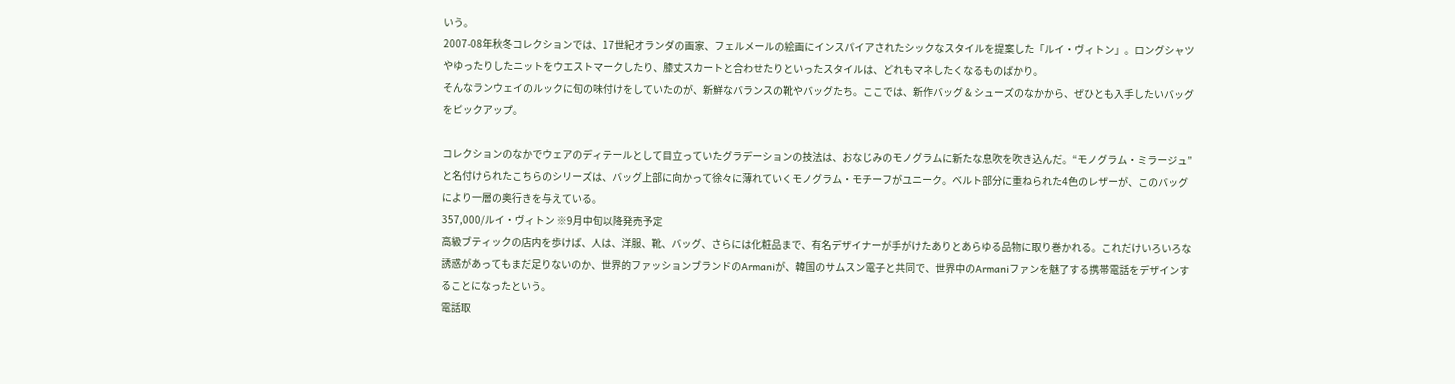いう。
2007-08年秋冬コレクションでは、17世紀オランダの画家、フェルメールの絵画にインスパイアされたシックなスタイルを提案した「ルイ・ヴィトン」。ロングシャツやゆったりしたニットをウエストマークしたり、膝丈スカートと合わせたりといったスタイルは、どれもマネしたくなるものばかり。
そんなランウェイのルックに旬の味付けをしていたのが、新鮮なバランスの靴やバッグたち。ここでは、新作バッグ & シューズのなかから、ぜひとも入手したいバッグをピックアップ。

コレクションのなかでウェアのディテールとして目立っていたグラデーションの技法は、おなじみのモノグラムに新たな息吹を吹き込んだ。“モノグラム・ミラージュ”と名付けられたこちらのシリーズは、バッグ上部に向かって徐々に薄れていくモノグラム・モチーフがユニーク。ベルト部分に重ねられた4色のレザーが、このバッグにより一層の奥行きを与えている。
357,000/ルイ・ヴィトン ※9月中旬以降発売予定
高級ブティックの店内を歩けば、人は、洋服、靴、バッグ、さらには化粧品まで、有名デザイナーが手がけたありとあらゆる品物に取り巻かれる。これだけいろいろな誘惑があってもまだ足りないのか、世界的ファッションブランドのArmaniが、韓国のサムスン電子と共同で、世界中のArmaniファンを魅了する携帯電話をデザインすることになったという。
電話取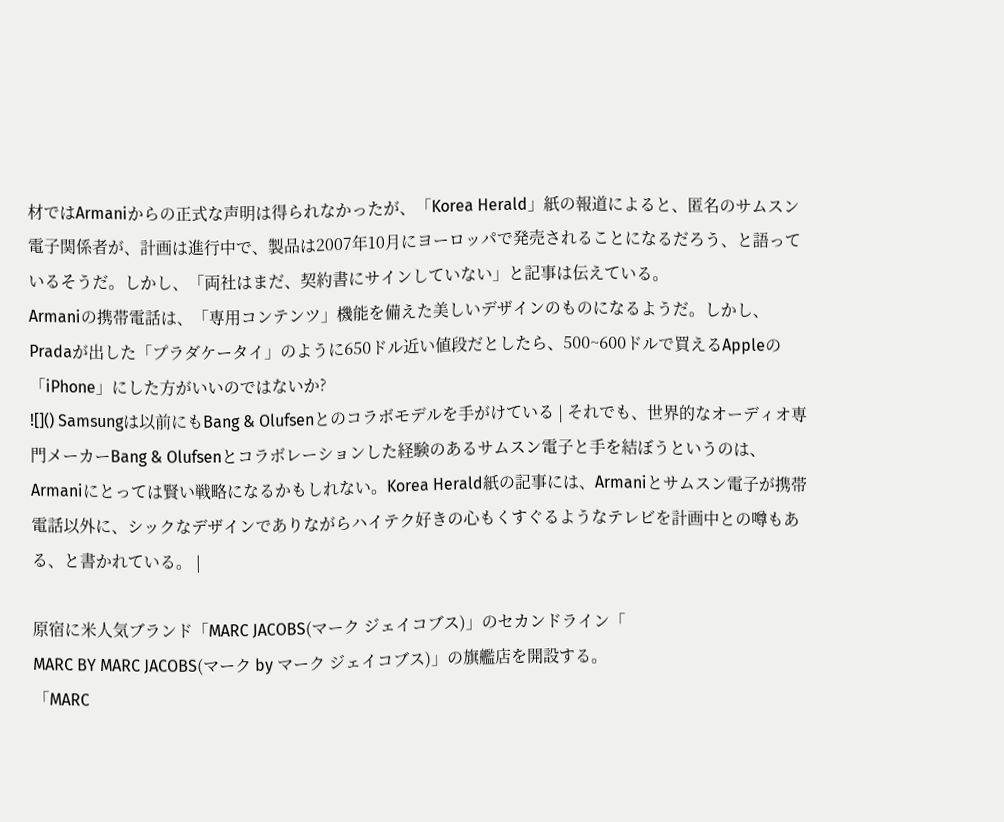材ではArmaniからの正式な声明は得られなかったが、「Korea Herald」紙の報道によると、匿名のサムスン電子関係者が、計画は進行中で、製品は2007年10月にヨーロッパで発売されることになるだろう、と語っているそうだ。しかし、「両社はまだ、契約書にサインしていない」と記事は伝えている。
Armaniの携帯電話は、「専用コンテンツ」機能を備えた美しいデザインのものになるようだ。しかし、Pradaが出した「プラダケータイ」のように650ドル近い値段だとしたら、500~600ドルで買えるAppleの「iPhone」にした方がいいのではないか?
![]() Samsungは以前にもBang & Olufsenとのコラボモデルを手がけている | それでも、世界的なオーディオ専門メーカーBang & Olufsenとコラボレーションした経験のあるサムスン電子と手を結ぼうというのは、Armaniにとっては賢い戦略になるかもしれない。Korea Herald紙の記事には、Armaniとサムスン電子が携帯電話以外に、シックなデザインでありながらハイテク好きの心もくすぐるようなテレビを計画中との噂もある、と書かれている。 |

原宿に米人気ブランド「MARC JACOBS(マーク ジェイコブス)」のセカンドライン「
MARC BY MARC JACOBS(マーク by マーク ジェイコブス)」の旗艦店を開設する。
「MARC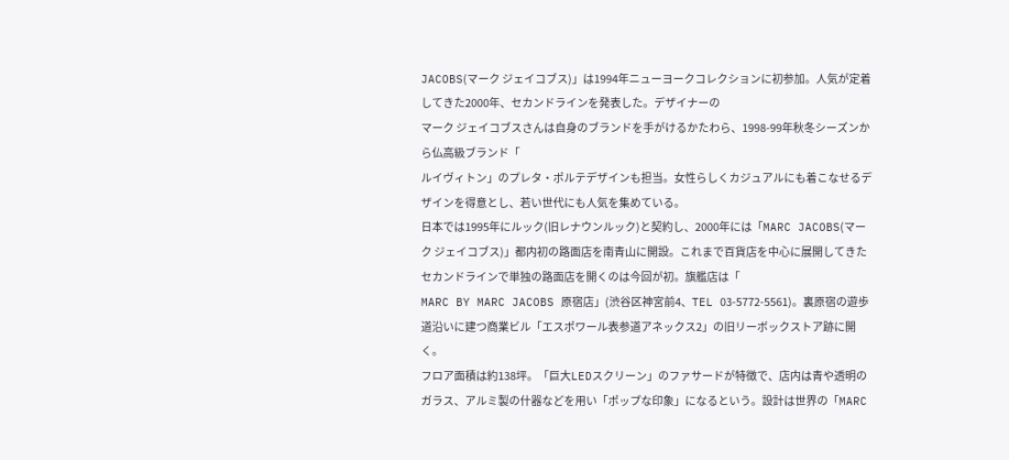JACOBS(マーク ジェイコブス)」は1994年ニューヨークコレクションに初参加。人気が定着してきた2000年、セカンドラインを発表した。デザイナーの
マーク ジェイコブスさんは自身のブランドを手がけるかたわら、1998-99年秋冬シーズンから仏高級ブランド「
ルイヴィトン」のプレタ・ポルテデザインも担当。女性らしくカジュアルにも着こなせるデザインを得意とし、若い世代にも人気を集めている。
日本では1995年にルック(旧レナウンルック)と契約し、2000年には「MARC JACOBS(マーク ジェイコブス)」都内初の路面店を南青山に開設。これまで百貨店を中心に展開してきたセカンドラインで単独の路面店を開くのは今回が初。旗艦店は「
MARC BY MARC JACOBS 原宿店」(渋谷区神宮前4、TEL 03-5772-5561)。裏原宿の遊歩道沿いに建つ商業ビル「エスポワール表参道アネックス2」の旧リーボックストア跡に開く。
フロア面積は約138坪。「巨大LEDスクリーン」のファサードが特徴で、店内は青や透明のガラス、アルミ製の什器などを用い「ポップな印象」になるという。設計は世界の「MARC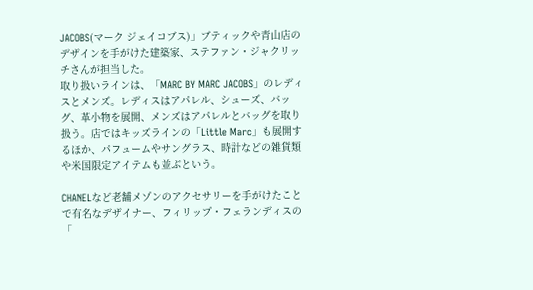JACOBS(マーク ジェイコブス)」ブティックや青山店のデザインを手がけた建築家、ステファン・ジャクリッチさんが担当した。
取り扱いラインは、「MARC BY MARC JACOBS」のレディスとメンズ。レディスはアパレル、シューズ、バッグ、革小物を展開、メンズはアパレルとバッグを取り扱う。店ではキッズラインの「Little Marc」も展開するほか、パフュームやサングラス、時計などの雑貨類や米国限定アイテムも並ぶという。

CHANELなど老舗メゾンのアクセサリーを手がけたことで有名なデザイナー、フィリップ・フェランディスの「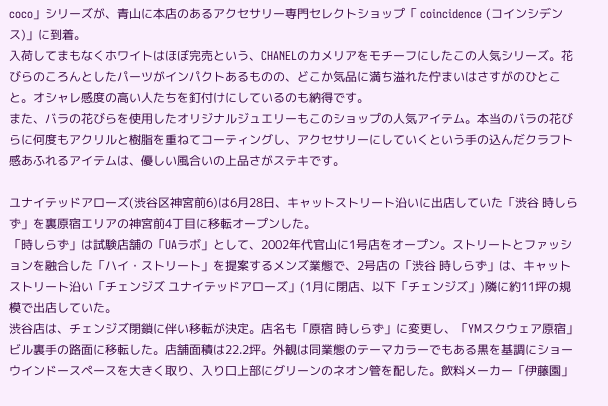coco」シリーズが、青山に本店のあるアクセサリー専門セレクトショップ「 coincidence (コインシデンス)」に到着。
入荷してまもなくホワイトはほぼ完売という、CHANELのカメリアをモチーフにしたこの人気シリーズ。花びらのころんとしたパーツがインパクトあるものの、どこか気品に満ち溢れた佇まいはさすがのひとこと。オシャレ感度の高い人たちを釘付けにしているのも納得です。
また、バラの花びらを使用したオリジナルジュエリーもこのショップの人気アイテム。本当のバラの花びらに何度もアクリルと樹脂を重ねてコーティングし、アクセサリーにしていくという手の込んだクラフト感あふれるアイテムは、優しい風合いの上品さがステキです。

ユナイテッドアローズ(渋谷区神宮前6)は6月28日、キャットストリート沿いに出店していた「渋谷 時しらず」を裏原宿エリアの神宮前4丁目に移転オープンした。
「時しらず」は試験店舗の「UAラボ」として、2002年代官山に1号店をオープン。ストリートとファッションを融合した「ハイ・ストリート」を提案するメンズ業態で、2号店の「渋谷 時しらず」は、キャットストリート沿い「チェンジズ ユナイテッドアローズ」(1月に閉店、以下「チェンジズ」)隣に約11坪の規模で出店していた。
渋谷店は、チェンジズ閉鎖に伴い移転が決定。店名も「原宿 時しらず」に変更し、「YMスクウェア原宿」ビル裏手の路面に移転した。店舗面積は22.2坪。外観は同業態のテーマカラーでもある黒を基調にショーウインドースペースを大きく取り、入り口上部にグリーンのネオン管を配した。飲料メーカー「伊藤園」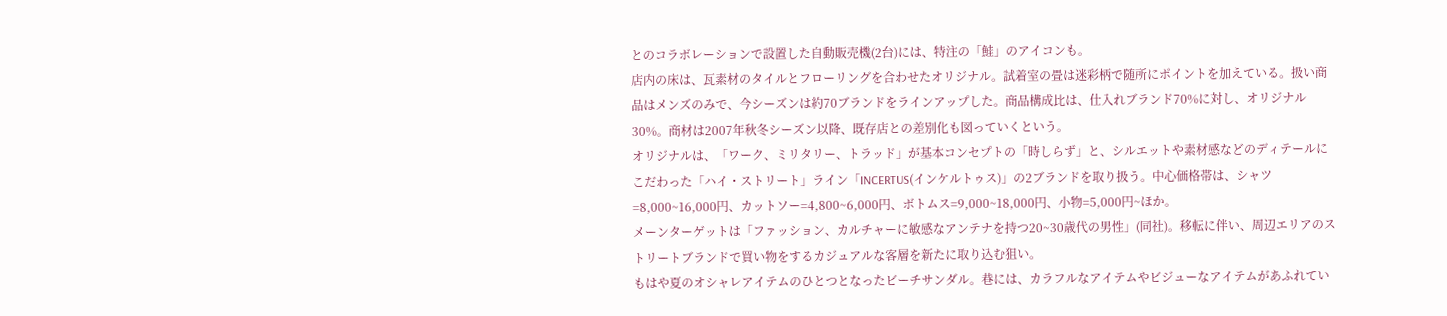とのコラボレーションで設置した自動販売機(2台)には、特注の「鮭」のアイコンも。
店内の床は、瓦素材のタイルとフローリングを合わせたオリジナル。試着室の畳は迷彩柄で随所にポイントを加えている。扱い商品はメンズのみで、今シーズンは約70ブランドをラインアップした。商品構成比は、仕入れブランド70%に対し、オリジナル30%。商材は2007年秋冬シーズン以降、既存店との差別化も図っていくという。
オリジナルは、「ワーク、ミリタリー、トラッド」が基本コンセプトの「時しらず」と、シルエットや素材感などのディテールにこだわった「ハイ・ストリート」ライン「INCERTUS(インケルトゥス)」の2ブランドを取り扱う。中心価格帯は、シャツ=8,000~16,000円、カットソー=4,800~6,000円、ボトムス=9,000~18,000円、小物=5,000円~ほか。
メーンターゲットは「ファッション、カルチャーに敏感なアンテナを持つ20~30歳代の男性」(同社)。移転に伴い、周辺エリアのストリートブランドで買い物をするカジュアルな客層を新たに取り込む狙い。
もはや夏のオシャレアイテムのひとつとなったビーチサンダル。巷には、カラフルなアイテムやビジューなアイテムがあふれてい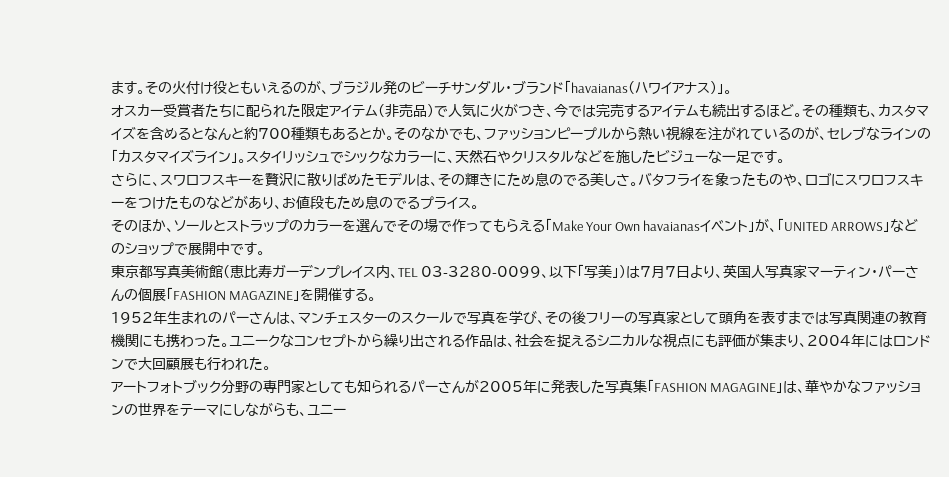ます。その火付け役ともいえるのが、ブラジル発のビーチサンダル・ブランド「havaianas(ハワイアナス)」。
オスカー受賞者たちに配られた限定アイテム(非売品)で人気に火がつき、今では完売するアイテムも続出するほど。その種類も、カスタマイズを含めるとなんと約700種類もあるとか。そのなかでも、ファッションピープルから熱い視線を注がれているのが、セレブなラインの「カスタマイズライン」。スタイリッシュでシックなカラーに、天然石やクリスタルなどを施したビジューな一足です。
さらに、スワロフスキーを贅沢に散りばめたモデルは、その輝きにため息のでる美しさ。バタフライを象ったものや、ロゴにスワロフスキーをつけたものなどがあり、お値段もため息のでるプライス。
そのほか、ソールとストラップのカラーを選んでその場で作ってもらえる「Make Your Own havaianasイベント」が、「UNITED ARROWS」などのショップで展開中です。
東京都写真美術館(恵比寿ガーデンプレイス内、TEL 03-3280-0099、以下「写美」)は7月7日より、英国人写真家マーティン・パーさんの個展「FASHION MAGAZINE」を開催する。
1952年生まれのパーさんは、マンチェスターのスクールで写真を学び、その後フリーの写真家として頭角を表すまでは写真関連の教育機関にも携わった。ユニークなコンセプトから繰り出される作品は、社会を捉えるシニカルな視点にも評価が集まり、2004年にはロンドンで大回顧展も行われた。
アートフォトブック分野の専門家としても知られるパーさんが2005年に発表した写真集「FASHION MAGAGINE」は、華やかなファッションの世界をテーマにしながらも、ユニー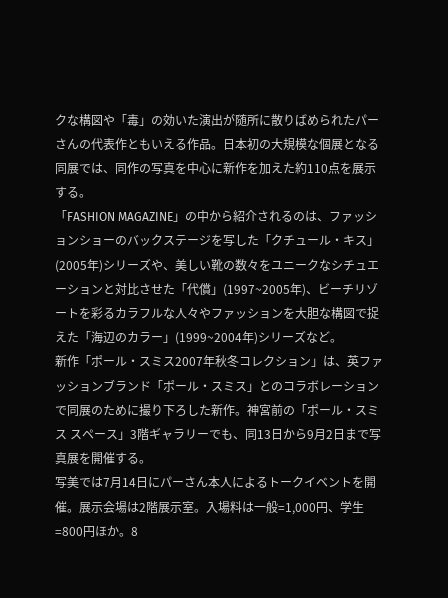クな構図や「毒」の効いた演出が随所に散りばめられたパーさんの代表作ともいえる作品。日本初の大規模な個展となる同展では、同作の写真を中心に新作を加えた約110点を展示する。
「FASHION MAGAZINE」の中から紹介されるのは、ファッションショーのバックステージを写した「クチュール・キス」(2005年)シリーズや、美しい靴の数々をユニークなシチュエーションと対比させた「代償」(1997~2005年)、ビーチリゾートを彩るカラフルな人々やファッションを大胆な構図で捉えた「海辺のカラー」(1999~2004年)シリーズなど。
新作「ポール・スミス2007年秋冬コレクション」は、英ファッションブランド「ポール・スミス」とのコラボレーションで同展のために撮り下ろした新作。神宮前の「ポール・スミス スペース」3階ギャラリーでも、同13日から9月2日まで写真展を開催する。
写美では7月14日にパーさん本人によるトークイベントを開催。展示会場は2階展示室。入場料は一般=1,000円、学生=800円ほか。8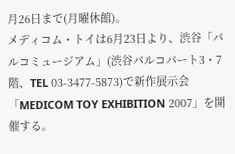月26日まで(月曜休館)。
メディコム・トイは6月23日より、渋谷「パルコミュージアム」(渋谷パルコパート3・7階、TEL 03-3477-5873)で新作展示会「MEDICOM TOY EXHIBITION 2007」を開催する。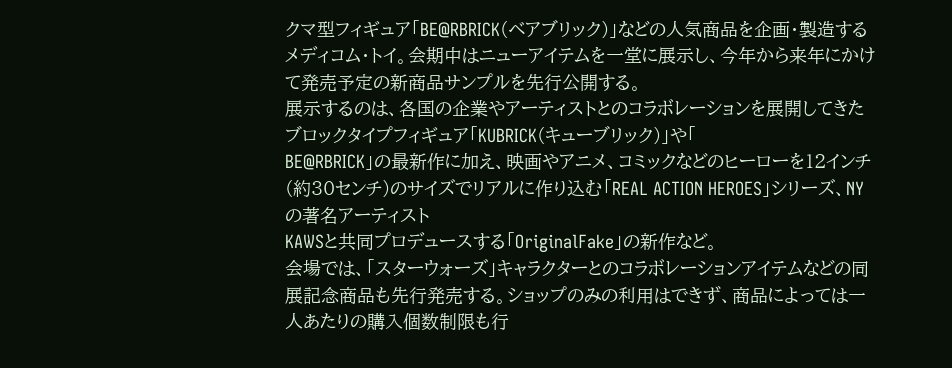クマ型フィギュア「BE@RBRICK(ベアブリック)」などの人気商品を企画・製造するメディコム・トイ。会期中はニューアイテムを一堂に展示し、今年から来年にかけて発売予定の新商品サンプルを先行公開する。
展示するのは、各国の企業やアーティストとのコラボレーションを展開してきたブロックタイプフィギュア「KUBRICK(キューブリック)」や「
BE@RBRICK」の最新作に加え、映画やアニメ、コミックなどのヒーローを12インチ(約30センチ)のサイズでリアルに作り込む「REAL ACTION HEROES」シリーズ、NYの著名アーティスト
KAWSと共同プロデュースする「OriginalFake」の新作など。
会場では、「スターウォーズ」キャラクターとのコラボレーションアイテムなどの同展記念商品も先行発売する。ショップのみの利用はできず、商品によっては一人あたりの購入個数制限も行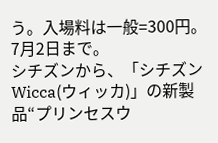う。入場料は一般=300円。7月2日まで。
シチズンから、「シチズン Wicca(ウィッカ)」の新製品“プリンセスウ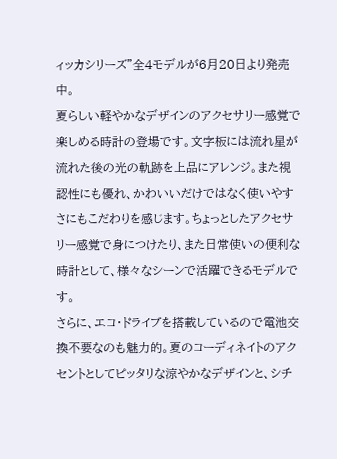ィッカシリーズ”全4モデルが6月20日より発売中。
夏らしい軽やかなデザインのアクセサリー感覚で楽しめる時計の登場です。文字板には流れ星が流れた後の光の軌跡を上品にアレンジ。また視認性にも優れ、かわいいだけではなく使いやすさにもこだわりを感じます。ちょっとしたアクセサリー感覚で身につけたり、また日常使いの便利な時計として、様々なシーンで活躍できるモデルです。
さらに、エコ・ドライブを搭載しているので電池交換不要なのも魅力的。夏のコーディネイトのアクセントとしてピッタリな涼やかなデザインと、シチ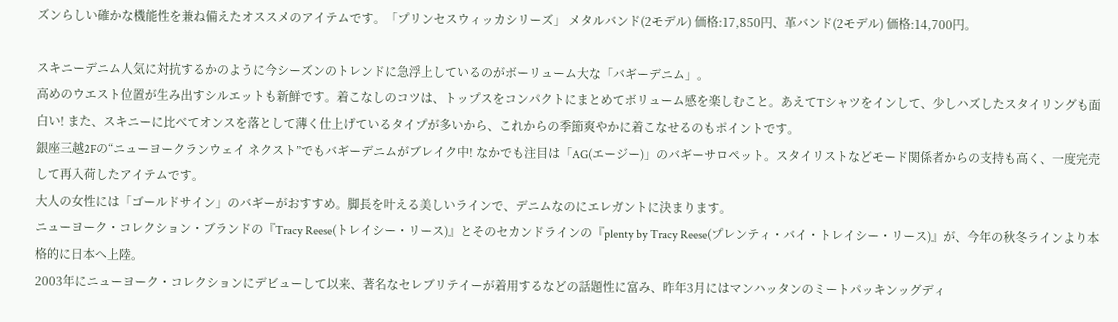ズンらしい確かな機能性を兼ね備えたオススメのアイテムです。「プリンセスウィッカシリーズ」 メタルバンド(2モデル) 価格:17,850円、革バンド(2モデル) 価格:14,700円。

スキニーデニム人気に対抗するかのように今シーズンのトレンドに急浮上しているのがボーリューム大な「バギーデニム」。
高めのウエスト位置が生み出すシルエットも新鮮です。着こなしのコツは、トップスをコンパクトにまとめてボリューム感を楽しむこと。あえてTシャツをインして、少しハズしたスタイリングも面白い! また、スキニーに比べてオンスを落として薄く仕上げているタイプが多いから、これからの季節爽やかに着こなせるのもポイントです。
銀座三越2Fの“ニューヨークランウェイ ネクスト”でもバギーデニムがブレイク中! なかでも注目は「AG(エージー)」のバギーサロペット。スタイリストなどモード関係者からの支持も高く、一度完売して再入荷したアイテムです。
大人の女性には「ゴールドサイン」のバギーがおすすめ。脚長を叶える美しいラインで、デニムなのにエレガントに決まります。
ニューヨーク・コレクション・ブランドの『Tracy Reese(トレイシー・リース)』とそのセカンドラインの『plenty by Tracy Reese(プレンティ・バイ・トレイシー・リース)』が、今年の秋冬ラインより本格的に日本へ上陸。
2003年にニューヨーク・コレクションにデビューして以来、著名なセレブリテイーが着用するなどの話題性に富み、昨年3月にはマンハッタンのミートパッキンッグディ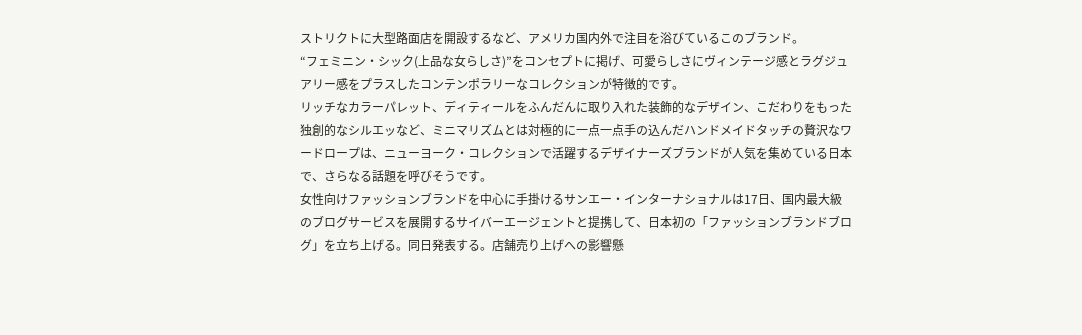ストリクトに大型路面店を開設するなど、アメリカ国内外で注目を浴びているこのブランド。
“フェミニン・シック(上品な女らしさ)”をコンセプトに掲げ、可愛らしさにヴィンテージ感とラグジュアリー感をプラスしたコンテンポラリーなコレクションが特徴的です。
リッチなカラーパレット、ディティールをふんだんに取り入れた装飾的なデザイン、こだわりをもった独創的なシルエッなど、ミニマリズムとは対極的に一点一点手の込んだハンドメイドタッチの贅沢なワードロープは、ニューヨーク・コレクションで活躍するデザイナーズブランドが人気を集めている日本で、さらなる話題を呼びそうです。
女性向けファッションブランドを中心に手掛けるサンエー・インターナショナルは17日、国内最大級のブログサービスを展開するサイバーエージェントと提携して、日本初の「ファッションブランドブログ」を立ち上げる。同日発表する。店舗売り上げへの影響懸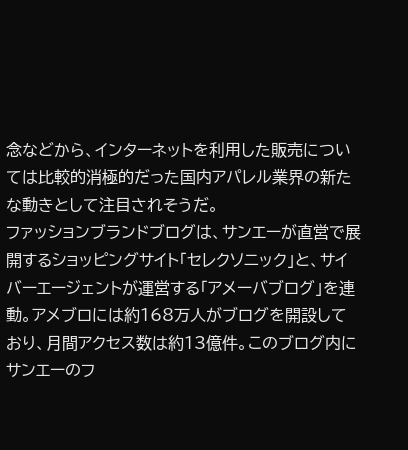念などから、インターネットを利用した販売については比較的消極的だった国内アパレル業界の新たな動きとして注目されそうだ。
ファッションブランドブログは、サンエーが直営で展開するショッピングサイト「セレクソニック」と、サイバーエージェントが運営する「アメーバブログ」を連動。アメブロには約168万人がブログを開設しており、月間アクセス数は約13億件。このブログ内にサンエーのフ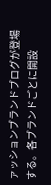ァッションブランドブログが登場する。各ブランドごとに開設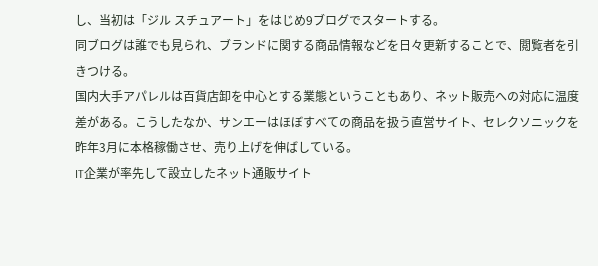し、当初は「ジル スチュアート」をはじめ9ブログでスタートする。
同ブログは誰でも見られ、ブランドに関する商品情報などを日々更新することで、閲覧者を引きつける。
国内大手アパレルは百貨店卸を中心とする業態ということもあり、ネット販売への対応に温度差がある。こうしたなか、サンエーはほぼすべての商品を扱う直営サイト、セレクソニックを昨年3月に本格稼働させ、売り上げを伸ばしている。
IT企業が率先して設立したネット通販サイト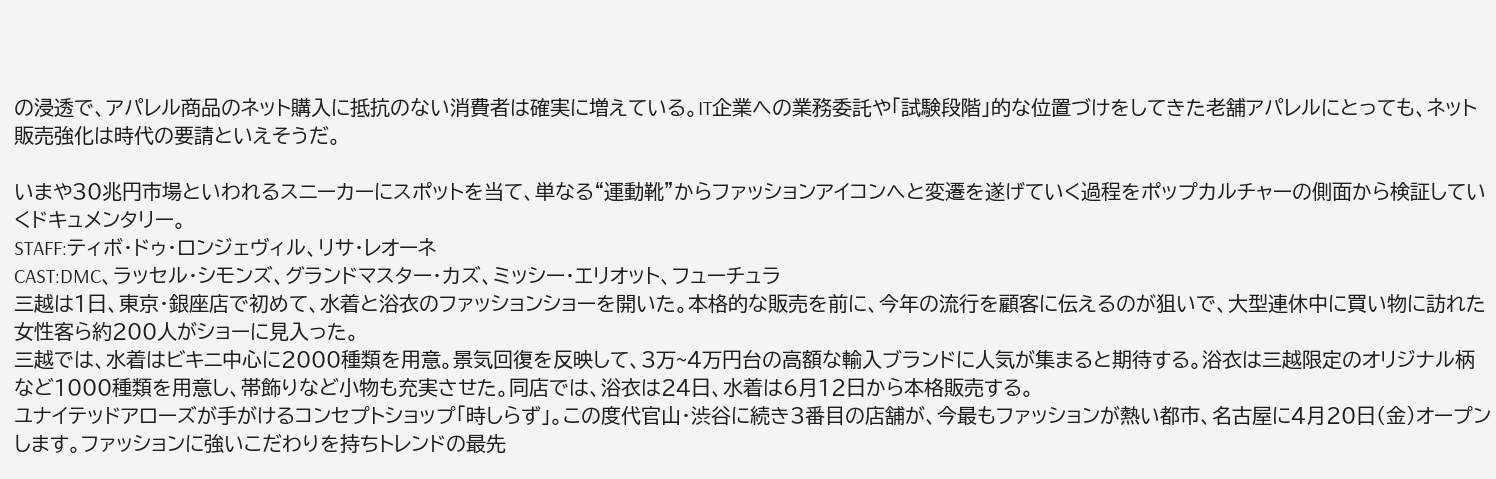の浸透で、アパレル商品のネット購入に抵抗のない消費者は確実に増えている。IT企業への業務委託や「試験段階」的な位置づけをしてきた老舗アパレルにとっても、ネット販売強化は時代の要請といえそうだ。

いまや30兆円市場といわれるスニーカーにスポットを当て、単なる“運動靴”からファッションアイコンへと変遷を遂げていく過程をポップカルチャーの側面から検証していくドキュメンタリー。
STAFF:ティボ・ドゥ・ロンジェヴィル、リサ・レオーネ
CAST:DMC、ラッセル・シモンズ、グランドマスター・カズ、ミッシー・エリオット、フューチュラ
三越は1日、東京・銀座店で初めて、水着と浴衣のファッションショーを開いた。本格的な販売を前に、今年の流行を顧客に伝えるのが狙いで、大型連休中に買い物に訪れた女性客ら約200人がショーに見入った。
三越では、水着はビキニ中心に2000種類を用意。景気回復を反映して、3万~4万円台の高額な輸入ブランドに人気が集まると期待する。浴衣は三越限定のオリジナル柄など1000種類を用意し、帯飾りなど小物も充実させた。同店では、浴衣は24日、水着は6月12日から本格販売する。
ユナイテッドアローズが手がけるコンセプトショップ「時しらず」。この度代官山・渋谷に続き3番目の店舗が、今最もファッションが熱い都市、名古屋に4月20日(金)オープンします。ファッションに強いこだわりを持ちトレンドの最先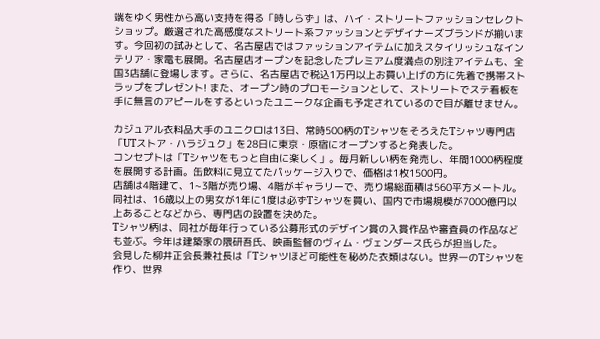端をゆく男性から高い支持を得る「時しらず」は、ハイ・ストリートファッションセレクトショップ。厳選された高感度なストリート系ファッションとデザイナーズブランドが揃います。今回初の試みとして、名古屋店ではファッションアイテムに加えスタイリッシュなインテリア・家電も展開。名古屋店オープンを記念したプレミアム度満点の別注アイテムも、全国3店舗に登場します。さらに、名古屋店で税込1万円以上お買い上げの方に先着で携帯ストラップをプレゼント! また、オープン時のプロモーションとして、ストリートでステ看板を手に無言のアピールをするといったユニークな企画も予定されているので目が離せません。

カジュアル衣料品大手のユニクロは13日、常時500柄のTシャツをそろえたTシャツ専門店「UTストア・ハラジュク」を28日に東京・原宿にオープンすると発表した。
コンセプトは「Tシャツをもっと自由に楽しく」。毎月新しい柄を発売し、年間1000柄程度を展開する計画。缶飲料に見立てたパッケージ入りで、価格は1枚1500円。
店舗は4階建て、1~3階が売り場、4階がギャラリーで、売り場総面積は560平方メートル。
同社は、16歳以上の男女が1年に1度は必ずTシャツを買い、国内で市場規模が7000億円以上あることなどから、専門店の設置を決めた。
Tシャツ柄は、同社が毎年行っている公募形式のデザイン賞の入賞作品や審査員の作品なども並ぶ。今年は建築家の隈研吾氏、映画監督のヴィム・ヴェンダース氏らが担当した。
会見した柳井正会長兼社長は「Tシャツほど可能性を秘めた衣類はない。世界一のTシャツを作り、世界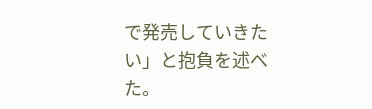で発売していきたい」と抱負を述べた。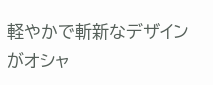軽やかで斬新なデザインがオシャ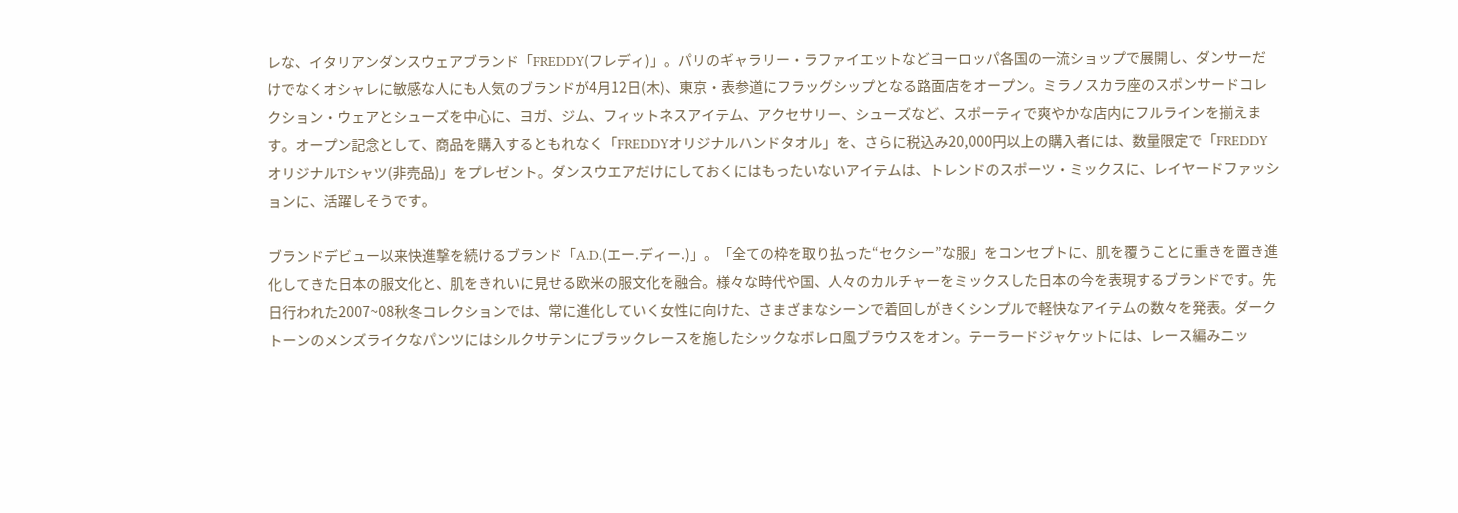レな、イタリアンダンスウェアブランド「FREDDY(フレディ)」。パリのギャラリー・ラファイエットなどヨーロッパ各国の一流ショップで展開し、ダンサーだけでなくオシャレに敏感な人にも人気のブランドが4月12日(木)、東京・表参道にフラッグシップとなる路面店をオープン。ミラノスカラ座のスポンサードコレクション・ウェアとシューズを中心に、ヨガ、ジム、フィットネスアイテム、アクセサリー、シューズなど、スポーティで爽やかな店内にフルラインを揃えます。オープン記念として、商品を購入するともれなく「FREDDYオリジナルハンドタオル」を、さらに税込み20,000円以上の購入者には、数量限定で「FREDDYオリジナルTシャツ(非売品)」をプレゼント。ダンスウエアだけにしておくにはもったいないアイテムは、トレンドのスポーツ・ミックスに、レイヤードファッションに、活躍しそうです。

ブランドデビュー以来快進撃を続けるブランド「A.D.(エー.ディー.)」。「全ての枠を取り払った“セクシー”な服」をコンセプトに、肌を覆うことに重きを置き進化してきた日本の服文化と、肌をきれいに見せる欧米の服文化を融合。様々な時代や国、人々のカルチャーをミックスした日本の今を表現するブランドです。先日行われた2007~08秋冬コレクションでは、常に進化していく女性に向けた、さまざまなシーンで着回しがきくシンプルで軽快なアイテムの数々を発表。ダークトーンのメンズライクなパンツにはシルクサテンにブラックレースを施したシックなボレロ風ブラウスをオン。テーラードジャケットには、レース編みニッ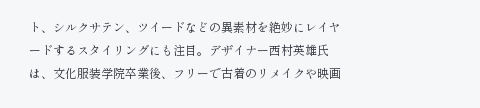ト、シルクサテン、ツイードなどの異素材を絶妙にレイヤードするスタイリングにも注目。デザイナー西村英雄氏は、文化服装学院卒業後、フリーで古着のリメイクや映画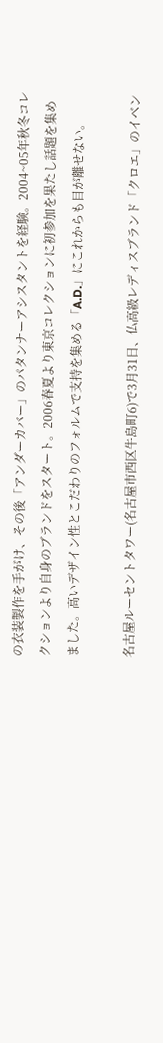の衣装製作を手がけ、その後「アンダーカバー」のパタンナーアシスタントを経験。2004~05年秋冬コレクションより自身のブランドをスタート。2006春夏より東京コレクションに初参加を果たし話題を集めました。高いデザイン性とこだわりのフォルムで支持を集める「A.D.」にこれからも目が離せない。

名古屋ルーセントタワー(名古屋市西区牛島町6)で3月31日、仏高級レディスブランド「クロエ」のイベン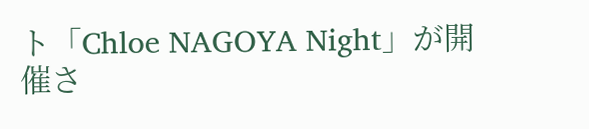ト「Chloe NAGOYA Night」が開催さ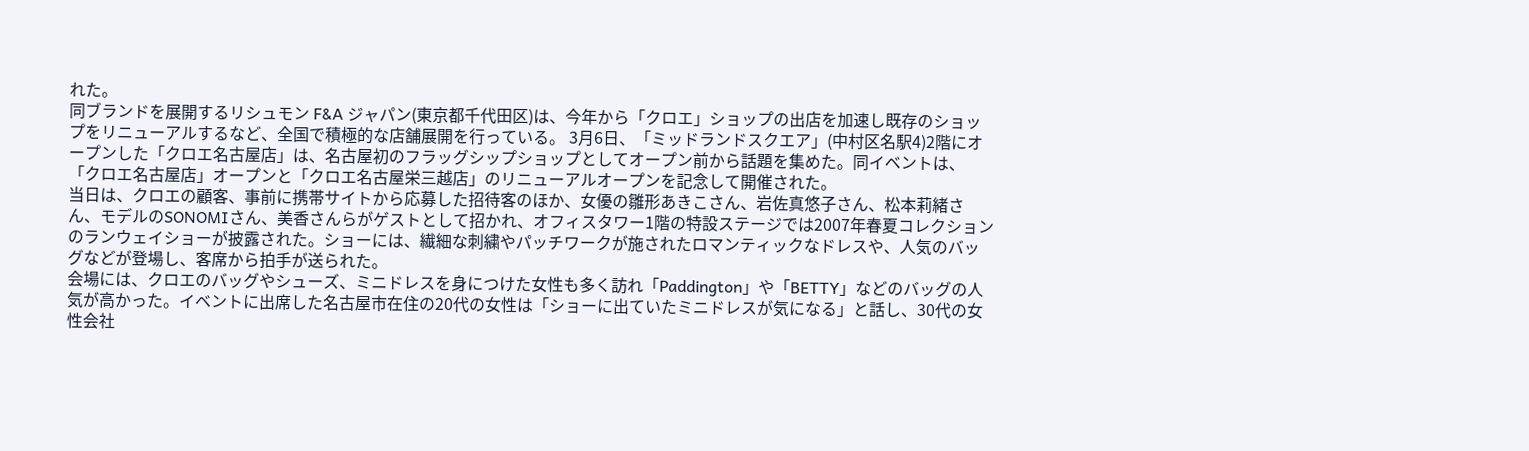れた。
同ブランドを展開するリシュモン F&A ジャパン(東京都千代田区)は、今年から「クロエ」ショップの出店を加速し既存のショップをリニューアルするなど、全国で積極的な店舗展開を行っている。 3月6日、「ミッドランドスクエア」(中村区名駅4)2階にオープンした「クロエ名古屋店」は、名古屋初のフラッグシップショップとしてオープン前から話題を集めた。同イベントは、「クロエ名古屋店」オープンと「クロエ名古屋栄三越店」のリニューアルオープンを記念して開催された。
当日は、クロエの顧客、事前に携帯サイトから応募した招待客のほか、女優の雛形あきこさん、岩佐真悠子さん、松本莉緒さん、モデルのSONOMIさん、美香さんらがゲストとして招かれ、オフィスタワー1階の特設ステージでは2007年春夏コレクションのランウェイショーが披露された。ショーには、繊細な刺繍やパッチワークが施されたロマンティックなドレスや、人気のバッグなどが登場し、客席から拍手が送られた。
会場には、クロエのバッグやシューズ、ミニドレスを身につけた女性も多く訪れ「Paddington」や「BETTY」などのバッグの人気が高かった。イベントに出席した名古屋市在住の20代の女性は「ショーに出ていたミニドレスが気になる」と話し、30代の女性会社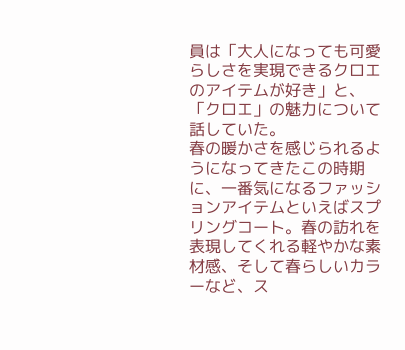員は「大人になっても可愛らしさを実現できるクロエのアイテムが好き」と、「クロエ」の魅力について話していた。
春の暖かさを感じられるようになってきたこの時期に、一番気になるファッションアイテムといえばスプリングコート。春の訪れを表現してくれる軽やかな素材感、そして春らしいカラーなど、ス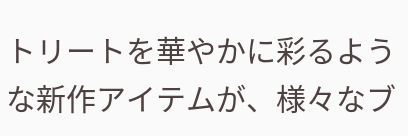トリートを華やかに彩るような新作アイテムが、様々なブ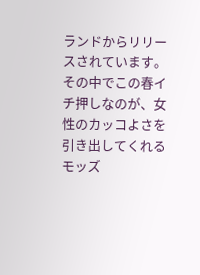ランドからリリースされています。その中でこの春イチ押しなのが、女性のカッコよさを引き出してくれるモッズ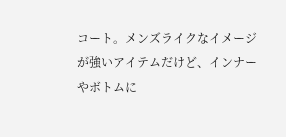コート。メンズライクなイメージが強いアイテムだけど、インナーやボトムに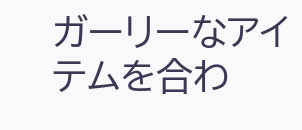ガーリーなアイテムを合わ